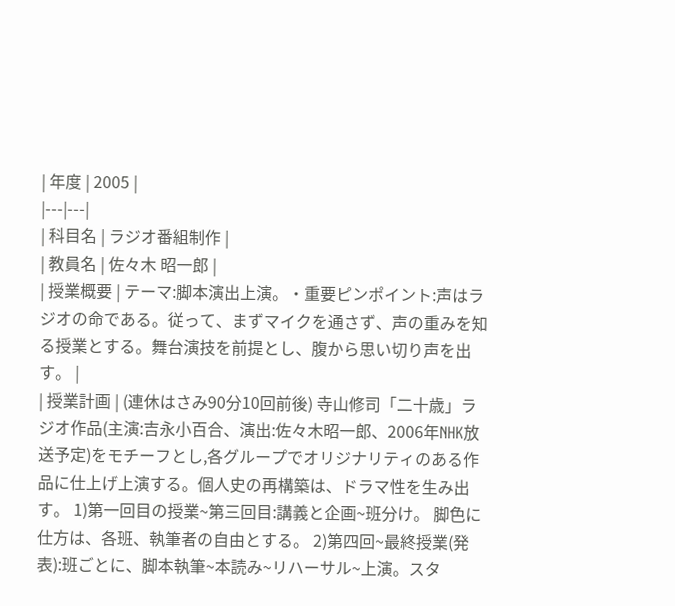| 年度 | 2005 |
|---|---|
| 科目名 | ラジオ番組制作 |
| 教員名 | 佐々木 昭一郎 |
| 授業概要 | テーマ:脚本演出上演。・重要ピンポイント:声はラジオの命である。従って、まずマイクを通さず、声の重みを知る授業とする。舞台演技を前提とし、腹から思い切り声を出す。 |
| 授業計画 | (連休はさみ90分10回前後) 寺山修司「二十歳」ラジオ作品(主演:吉永小百合、演出:佐々木昭一郎、2006年NHK放送予定)をモチーフとし,各グループでオリジナリティのある作品に仕上げ上演する。個人史の再構築は、ドラマ性を生み出す。 1)第一回目の授業~第三回目:講義と企画~班分け。 脚色に仕方は、各班、執筆者の自由とする。 2)第四回~最終授業(発表):班ごとに、脚本執筆~本読み~リハーサル~上演。スタ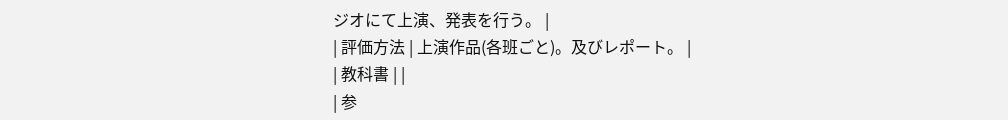ジオにて上演、発表を行う。 |
| 評価方法 | 上演作品(各班ごと)。及びレポート。 |
| 教科書 | |
| 参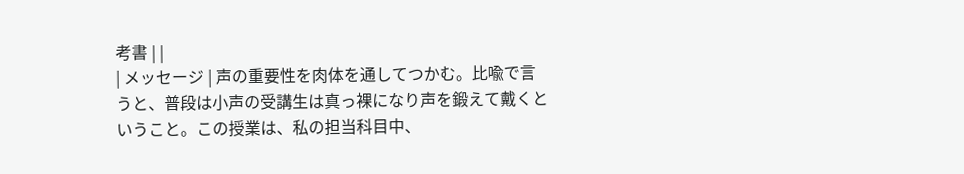考書 | |
| メッセージ | 声の重要性を肉体を通してつかむ。比喩で言うと、普段は小声の受講生は真っ裸になり声を鍛えて戴くということ。この授業は、私の担当科目中、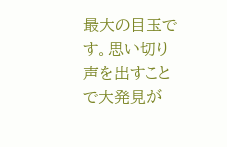最大の目玉です。思い切り声を出すことで大発見が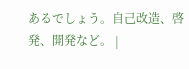あるでしょう。自己改造、啓発、開発など。 |